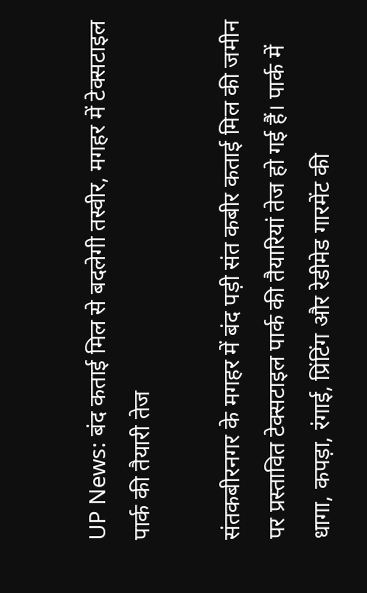UP News: बंद कताई मिल से बदलेगी तस्वीर, मगहर में टेक्सटाइल पार्क की तैयारी तेज

संतकबीरनगर के मगहर में बंद पड़ी संत कबीर कताई मिल की जमीन पर प्रस्तावित टेक्सटाइल पार्क की तैयारियां तेज हो गई हैं। पार्क में धागा, कपड़ा, रंगाई, प्रिंटिंग और रेडीमेड गारमेंट की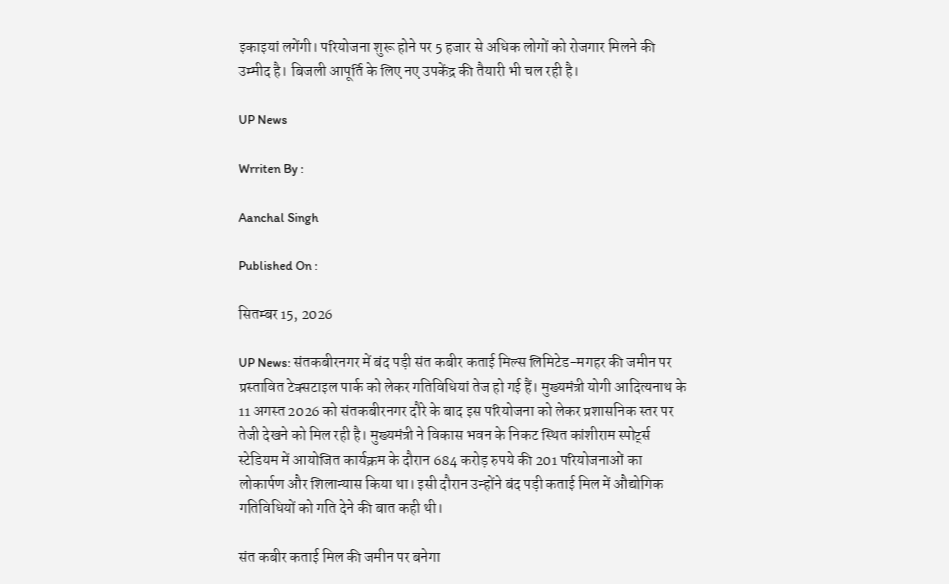इकाइयां लगेंगी। परियोजना शुरू होने पर 5 हजार से अधिक लोगों को रोजगार मिलने की उम्मीद है। बिजली आपूर्ति के लिए नए उपकेंद्र की तैयारी भी चल रही है।

UP News

Wrriten By :

Aanchal Singh

Published On :

सितम्बर 15, 2026

UP News: संतकबीरनगर में बंद पड़ी संत कबीर कताई मिल्स लिमिटेड-मगहर की जमीन पर प्रस्तावित टेक्सटाइल पार्क को लेकर गतिविधियां तेज हो गई हैं। मुख्यमंत्री योगी आदित्यनाथ के 11 अगस्त 2026 को संतकबीरनगर दौरे के बाद इस परियोजना को लेकर प्रशासनिक स्तर पर तेजी देखने को मिल रही है। मुख्यमंत्री ने विकास भवन के निकट स्थित कांशीराम स्पोर्ट्स स्टेडियम में आयोजित कार्यक्रम के दौरान 684 करोड़ रुपये की 201 परियोजनाओं का लोकार्पण और शिलान्यास किया था। इसी दौरान उन्होंने बंद पड़ी कताई मिल में औद्योगिक गतिविधियों को गति देने की बात कही थी।

संत कबीर कताई मिल की जमीन पर बनेगा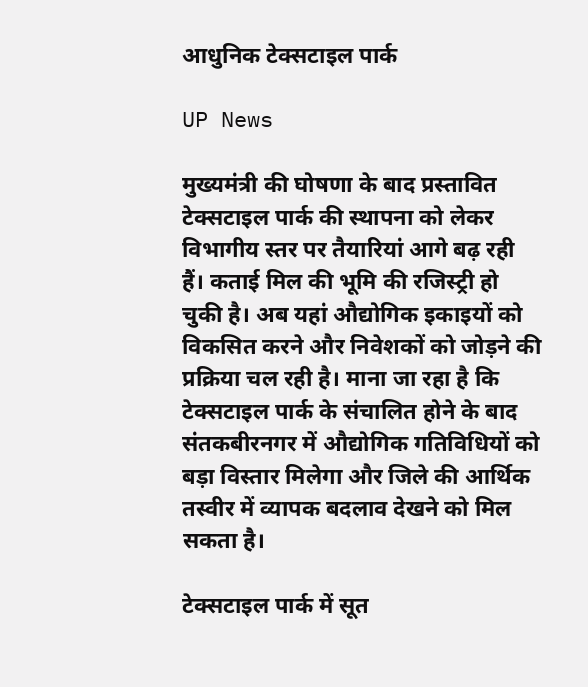आधुनिक टेक्सटाइल पार्क

UP News

मुख्यमंत्री की घोषणा के बाद प्रस्तावित टेक्सटाइल पार्क की स्थापना को लेकर विभागीय स्तर पर तैयारियां आगे बढ़ रही हैं। कताई मिल की भूमि की रजिस्ट्री हो चुकी है। अब यहां औद्योगिक इकाइयों को विकसित करने और निवेशकों को जोड़ने की प्रक्रिया चल रही है। माना जा रहा है कि टेक्सटाइल पार्क के संचालित होने के बाद संतकबीरनगर में औद्योगिक गतिविधियों को बड़ा विस्तार मिलेगा और जिले की आर्थिक तस्वीर में व्यापक बदलाव देखने को मिल सकता है।

टेक्सटाइल पार्क में सूत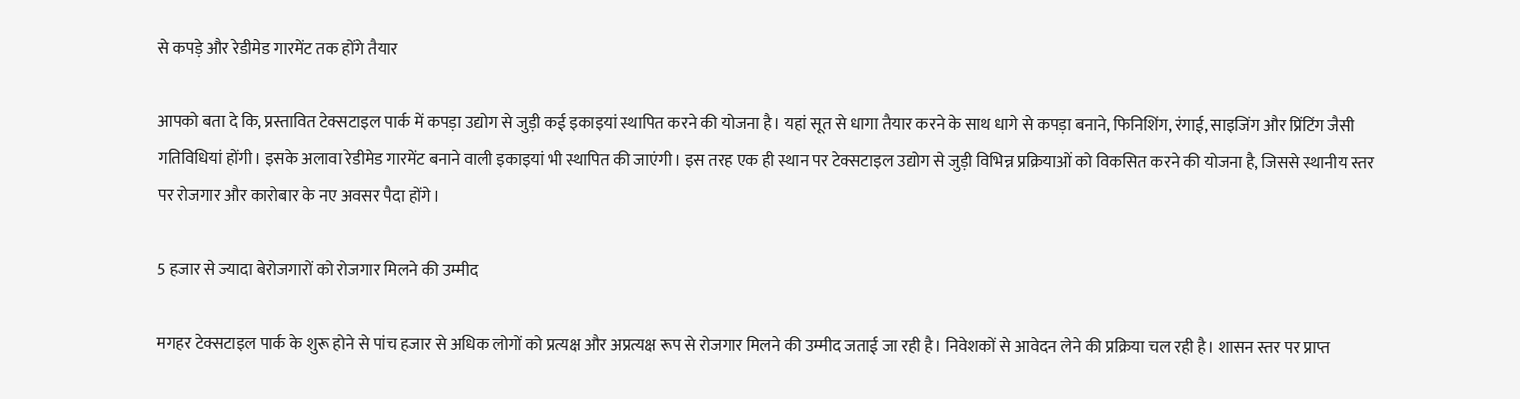से कपड़े और रेडीमेड गारमेंट तक होंगे तैयार

आपको बता दे कि, प्रस्तावित टेक्सटाइल पार्क में कपड़ा उद्योग से जुड़ी कई इकाइयां स्थापित करने की योजना है। यहां सूत से धागा तैयार करने के साथ धागे से कपड़ा बनाने, फिनिशिंग, रंगाई, साइजिंग और प्रिंटिंग जैसी गतिविधियां होंगी। इसके अलावा रेडीमेड गारमेंट बनाने वाली इकाइयां भी स्थापित की जाएंगी। इस तरह एक ही स्थान पर टेक्सटाइल उद्योग से जुड़ी विभिन्न प्रक्रियाओं को विकसित करने की योजना है, जिससे स्थानीय स्तर पर रोजगार और कारोबार के नए अवसर पैदा होंगे।

5 हजार से ज्यादा बेरोजगारों को रोजगार मिलने की उम्मीद

मगहर टेक्सटाइल पार्क के शुरू होने से पांच हजार से अधिक लोगों को प्रत्यक्ष और अप्रत्यक्ष रूप से रोजगार मिलने की उम्मीद जताई जा रही है। निवेशकों से आवेदन लेने की प्रक्रिया चल रही है। शासन स्तर पर प्राप्त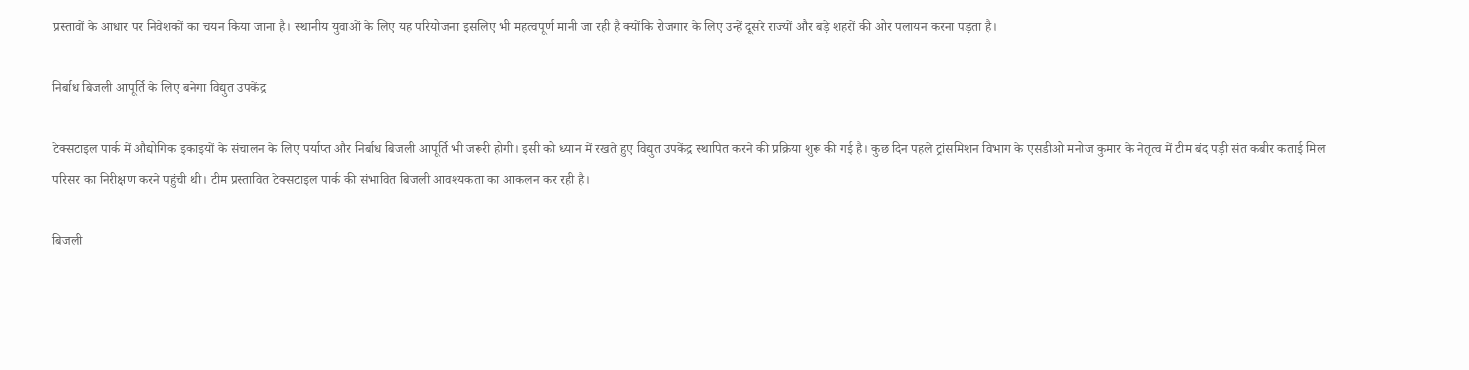प्रस्तावों के आधार पर निवेशकों का चयन किया जाना है। स्थानीय युवाओं के लिए यह परियोजना इसलिए भी महत्वपूर्ण मानी जा रही है क्योंकि रोजगार के लिए उन्हें दूसरे राज्यों और बड़े शहरों की ओर पलायन करना पड़ता है।

निर्बाध बिजली आपूर्ति के लिए बनेगा विद्युत उपकेंद्र

टेक्सटाइल पार्क में औद्योगिक इकाइयों के संचालन के लिए पर्याप्त और निर्बाध बिजली आपूर्ति भी जरूरी होगी। इसी को ध्यान में रखते हुए विद्युत उपकेंद्र स्थापित करने की प्रक्रिया शुरू की गई है। कुछ दिन पहले ट्रांसमिशन विभाग के एसडीओ मनोज कुमार के नेतृत्व में टीम बंद पड़ी संत कबीर कताई मिल परिसर का निरीक्षण करने पहुंची थी। टीम प्रस्तावित टेक्सटाइल पार्क की संभावित बिजली आवश्यकता का आकलन कर रही है।

बिजली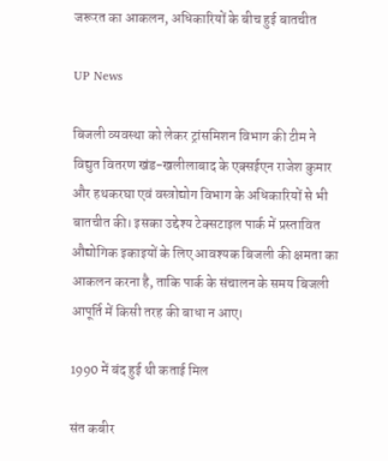जरूरत का आकलन, अधिकारियों के बीच हुई बातचीत

UP News

बिजली व्यवस्था को लेकर ट्रांसमिशन विभाग की टीम ने विद्युत वितरण खंड-खलीलाबाद के एक्सईएन राजेश कुमार और हथकरघा एवं वस्त्रोद्योग विभाग के अधिकारियों से भी बातचीत की। इसका उद्देश्य टेक्सटाइल पार्क में प्रस्तावित औद्योगिक इकाइयों के लिए आवश्यक बिजली की क्षमता का आकलन करना है, ताकि पार्क के संचालन के समय बिजली आपूर्ति में किसी तरह की बाधा न आए।

1990 में बंद हुई थी कताई मिल

संत कबीर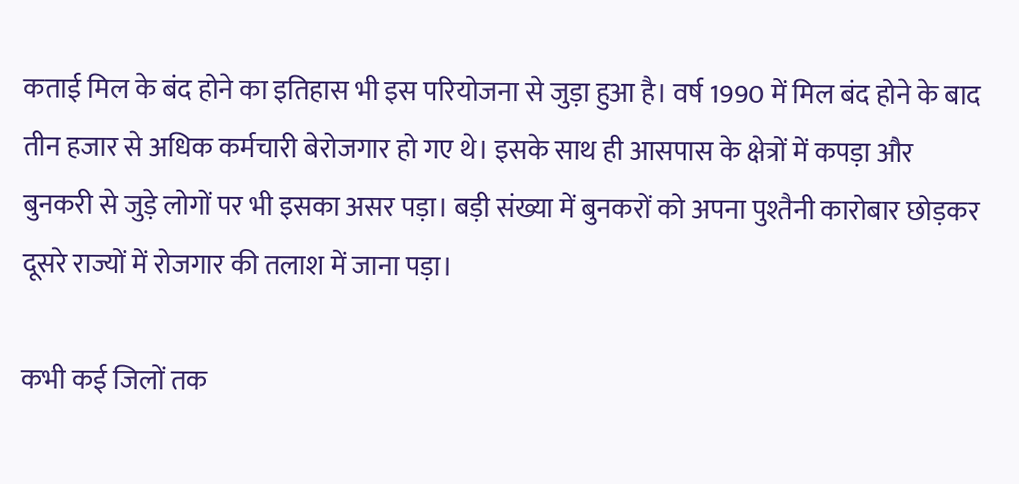कताई मिल के बंद होने का इतिहास भी इस परियोजना से जुड़ा हुआ है। वर्ष 1990 में मिल बंद होने के बाद तीन हजार से अधिक कर्मचारी बेरोजगार हो गए थे। इसके साथ ही आसपास के क्षेत्रों में कपड़ा और बुनकरी से जुड़े लोगों पर भी इसका असर पड़ा। बड़ी संख्या में बुनकरों को अपना पुश्तैनी कारोबार छोड़कर दूसरे राज्यों में रोजगार की तलाश में जाना पड़ा।

कभी कई जिलों तक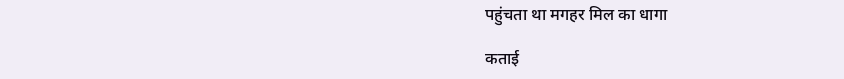पहुंचता था मगहर मिल का धागा

कताई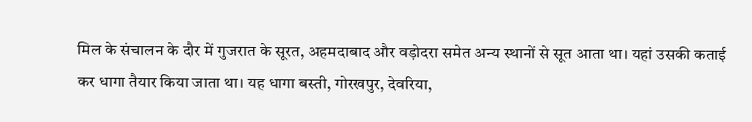मिल के संचालन के दौर में गुजरात के सूरत, अहमदाबाद और वड़ोदरा समेत अन्य स्थानों से सूत आता था। यहां उसकी कताई कर धागा तैयार किया जाता था। यह धागा बस्ती, गोरखपुर, देवरिया,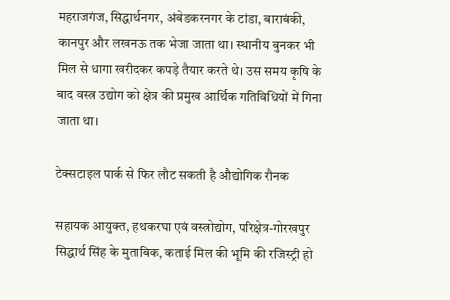महराजगंज, सिद्धार्थनगर, अंबेडकरनगर के टांडा, बाराबंकी, कानपुर और लखनऊ तक भेजा जाता था। स्थानीय बुनकर भी मिल से धागा खरीदकर कपड़े तैयार करते थे। उस समय कृषि के बाद वस्त्र उद्योग को क्षेत्र की प्रमुख आर्थिक गतिविधियों में गिना जाता था।

टेक्सटाइल पार्क से फिर लौट सकती है औद्योगिक रौनक

सहायक आयुक्त, हथकरघा एवं वस्त्रोद्योग, परिक्षेत्र-गोरखपुर सिद्धार्थ सिंह के मुताबिक, कताई मिल की भूमि की रजिस्ट्री हो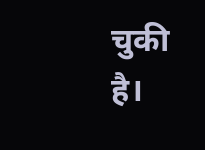चुकी है।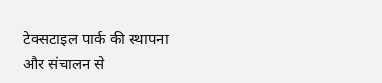टेक्सटाइल पार्क की स्थापना और संचालन से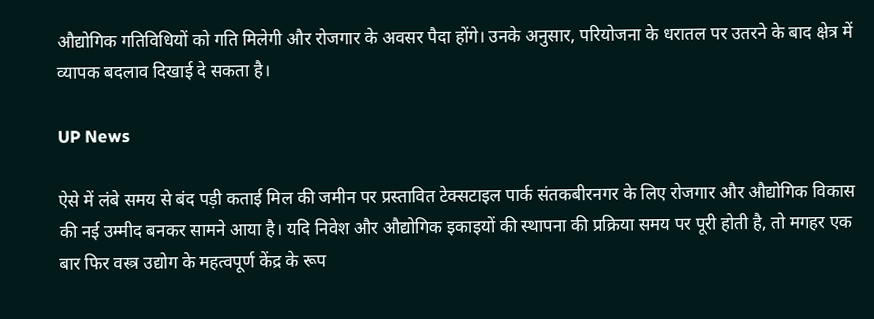औद्योगिक गतिविधियों को गति मिलेगी और रोजगार के अवसर पैदा होंगे। उनके अनुसार, परियोजना के धरातल पर उतरने के बाद क्षेत्र में व्यापक बदलाव दिखाई दे सकता है।

UP News

ऐसे में लंबे समय से बंद पड़ी कताई मिल की जमीन पर प्रस्तावित टेक्सटाइल पार्क संतकबीरनगर के लिए रोजगार और औद्योगिक विकास की नई उम्मीद बनकर सामने आया है। यदि निवेश और औद्योगिक इकाइयों की स्थापना की प्रक्रिया समय पर पूरी होती है, तो मगहर एक बार फिर वस्त्र उद्योग के महत्वपूर्ण केंद्र के रूप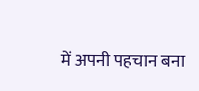में अपनी पहचान बना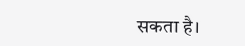सकता है।